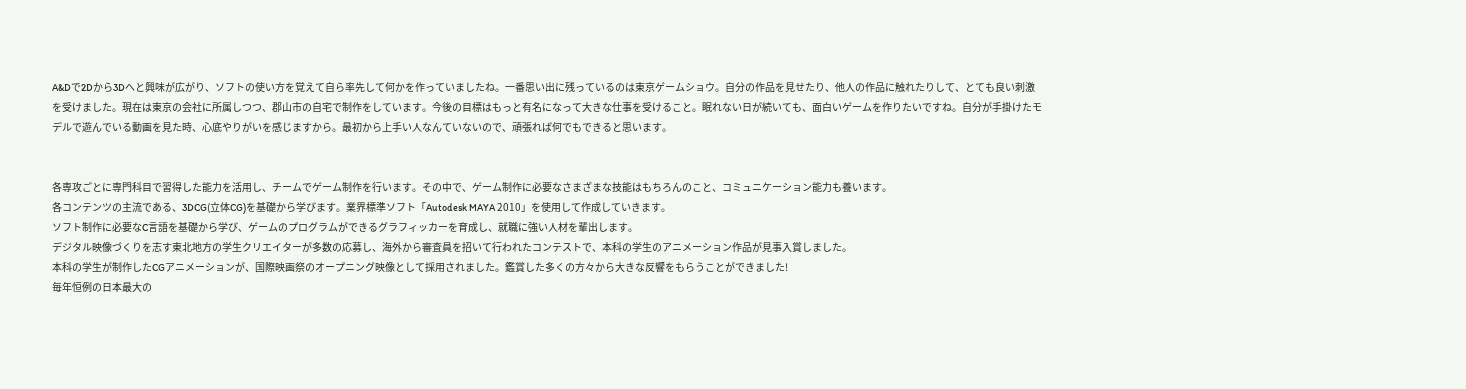A&Dで2Dから3Dへと興味が広がり、ソフトの使い方を覚えて自ら率先して何かを作っていましたね。一番思い出に残っているのは東京ゲームショウ。自分の作品を見せたり、他人の作品に触れたりして、とても良い刺激を受けました。現在は東京の会社に所属しつつ、郡山市の自宅で制作をしています。今後の目標はもっと有名になって大きな仕事を受けること。眠れない日が続いても、面白いゲームを作りたいですね。自分が手掛けたモデルで遊んでいる動画を見た時、心底やりがいを感じますから。最初から上手い人なんていないので、頑張れば何でもできると思います。


各専攻ごとに専門科目で習得した能力を活用し、チームでゲーム制作を行います。その中で、ゲーム制作に必要なさまざまな技能はもちろんのこと、コミュニケーション能力も養います。
各コンテンツの主流である、3DCG(立体CG)を基礎から学びます。業界標準ソフト「Autodesk MAYA 2010」を使用して作成していきます。
ソフト制作に必要なC言語を基礎から学び、ゲームのプログラムができるグラフィッカーを育成し、就職に強い人材を輩出します。
デジタル映像づくりを志す東北地方の学生クリエイターが多数の応募し、海外から審査員を招いて行われたコンテストで、本科の学生のアニメーション作品が見事入賞しました。
本科の学生が制作したCGアニメーションが、国際映画祭のオープニング映像として採用されました。鑑賞した多くの方々から大きな反響をもらうことができました!
毎年恒例の日本最大の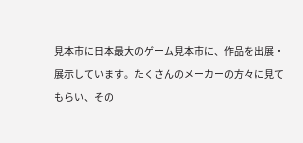見本市に日本最大のゲーム見本市に、作品を出展・展示しています。たくさんのメーカーの方々に見てもらい、その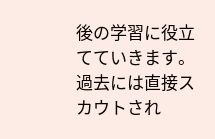後の学習に役立てていきます。過去には直接スカウトされ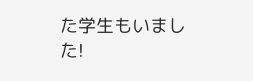た学生もいました!